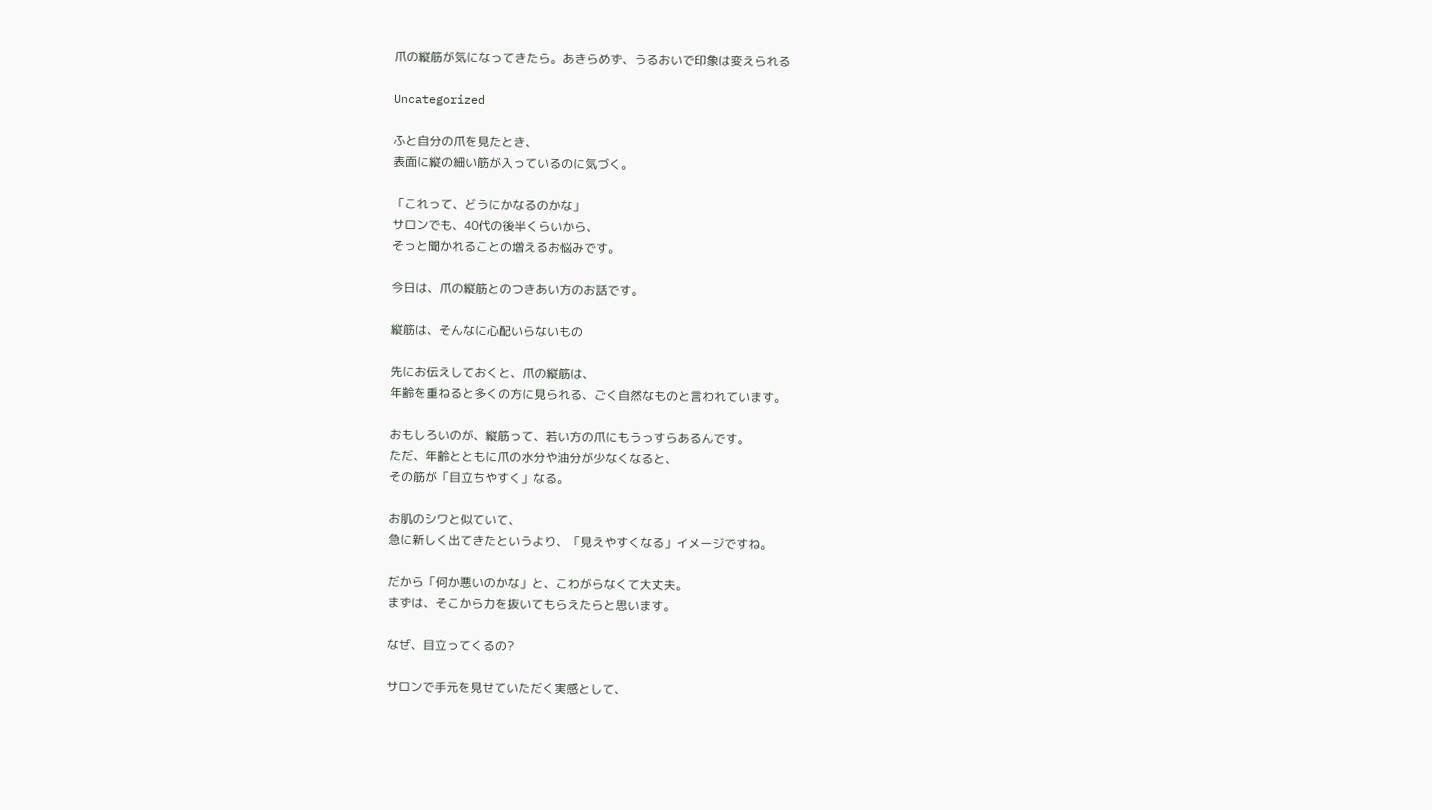爪の縦筋が気になってきたら。あきらめず、うるおいで印象は変えられる

Uncategorized

ふと自分の爪を見たとき、
表面に縦の細い筋が入っているのに気づく。

「これって、どうにかなるのかな」
サロンでも、40代の後半くらいから、
そっと聞かれることの増えるお悩みです。

今日は、爪の縦筋とのつきあい方のお話です。

縦筋は、そんなに心配いらないもの

先にお伝えしておくと、爪の縦筋は、
年齢を重ねると多くの方に見られる、ごく自然なものと言われています。

おもしろいのが、縦筋って、若い方の爪にもうっすらあるんです。
ただ、年齢とともに爪の水分や油分が少なくなると、
その筋が「目立ちやすく」なる。

お肌のシワと似ていて、
急に新しく出てきたというより、「見えやすくなる」イメージですね。

だから「何か悪いのかな」と、こわがらなくて大丈夫。
まずは、そこから力を抜いてもらえたらと思います。

なぜ、目立ってくるの?

サロンで手元を見せていただく実感として、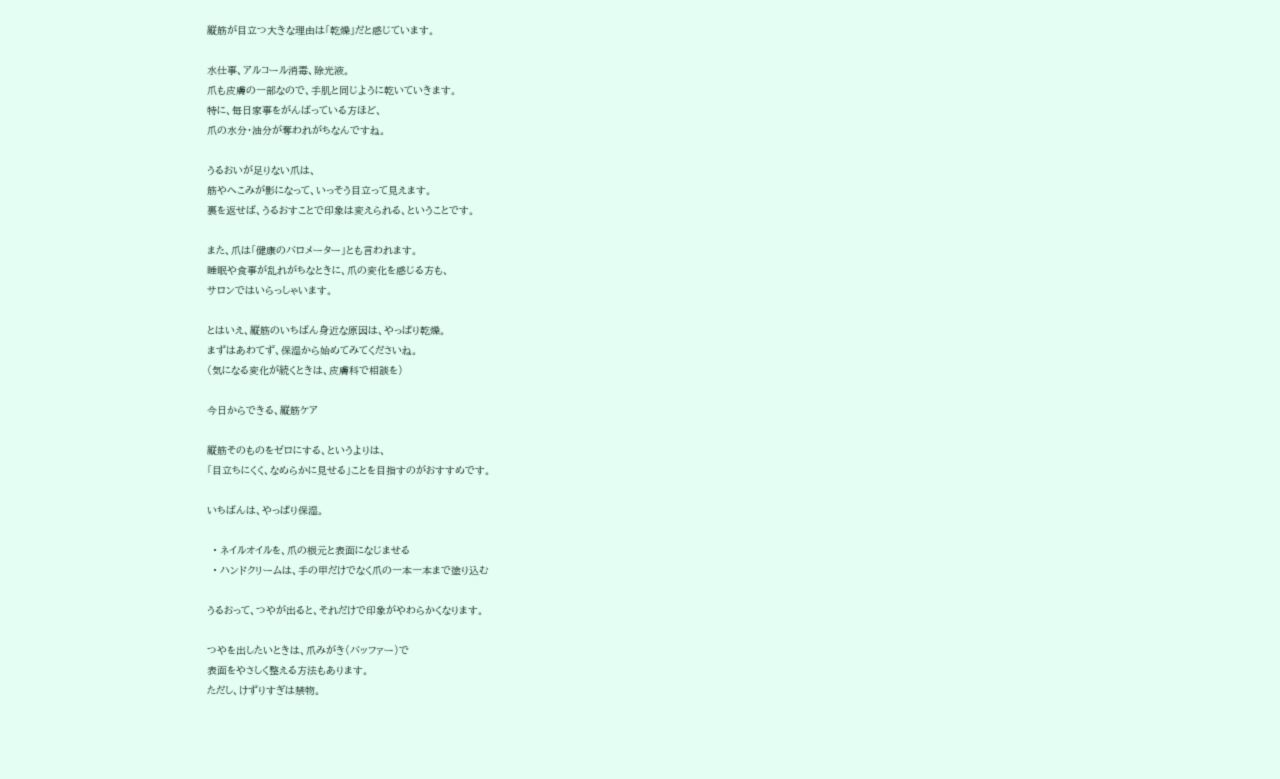縦筋が目立つ大きな理由は「乾燥」だと感じています。

水仕事、アルコール消毒、除光液。
爪も皮膚の一部なので、手肌と同じように乾いていきます。
特に、毎日家事をがんばっている方ほど、
爪の水分・油分が奪われがちなんですね。

うるおいが足りない爪は、
筋やへこみが影になって、いっそう目立って見えます。
裏を返せば、うるおすことで印象は変えられる、ということです。

また、爪は「健康のバロメーター」とも言われます。
睡眠や食事が乱れがちなときに、爪の変化を感じる方も、
サロンではいらっしゃいます。

とはいえ、縦筋のいちばん身近な原因は、やっぱり乾燥。
まずはあわてず、保湿から始めてみてくださいね。
(気になる変化が続くときは、皮膚科で相談を)

今日からできる、縦筋ケア

縦筋そのものをゼロにする、というよりは、
「目立ちにくく、なめらかに見せる」ことを目指すのがおすすめです。

いちばんは、やっぱり保湿。

  • ネイルオイルを、爪の根元と表面になじませる
  • ハンドクリームは、手の甲だけでなく爪の一本一本まで塗り込む

うるおって、つやが出ると、それだけで印象がやわらかくなります。

つやを出したいときは、爪みがき(バッファー)で
表面をやさしく整える方法もあります。
ただし、けずりすぎは禁物。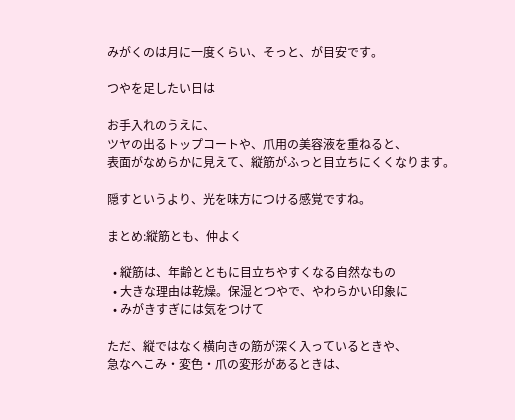みがくのは月に一度くらい、そっと、が目安です。

つやを足したい日は

お手入れのうえに、
ツヤの出るトップコートや、爪用の美容液を重ねると、
表面がなめらかに見えて、縦筋がふっと目立ちにくくなります。

隠すというより、光を味方につける感覚ですね。

まとめ:縦筋とも、仲よく

  • 縦筋は、年齢とともに目立ちやすくなる自然なもの
  • 大きな理由は乾燥。保湿とつやで、やわらかい印象に
  • みがきすぎには気をつけて

ただ、縦ではなく横向きの筋が深く入っているときや、
急なへこみ・変色・爪の変形があるときは、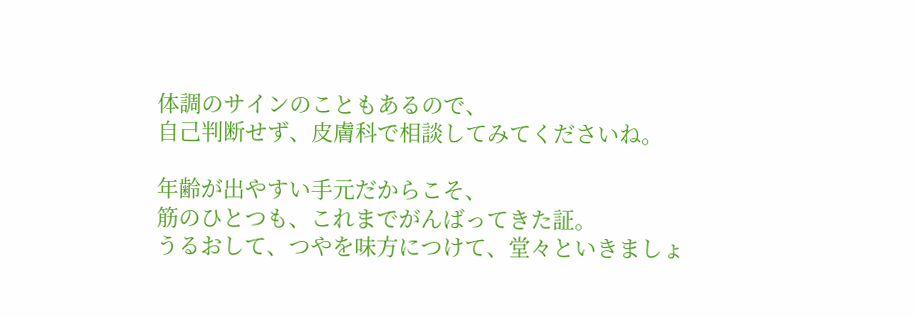体調のサインのこともあるので、
自己判断せず、皮膚科で相談してみてくださいね。

年齢が出やすい手元だからこそ、
筋のひとつも、これまでがんばってきた証。
うるおして、つやを味方につけて、堂々といきましょ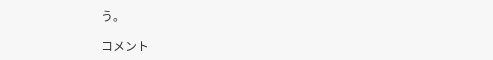う。

コメント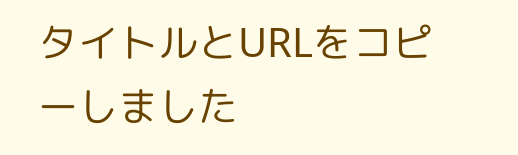タイトルとURLをコピーしました